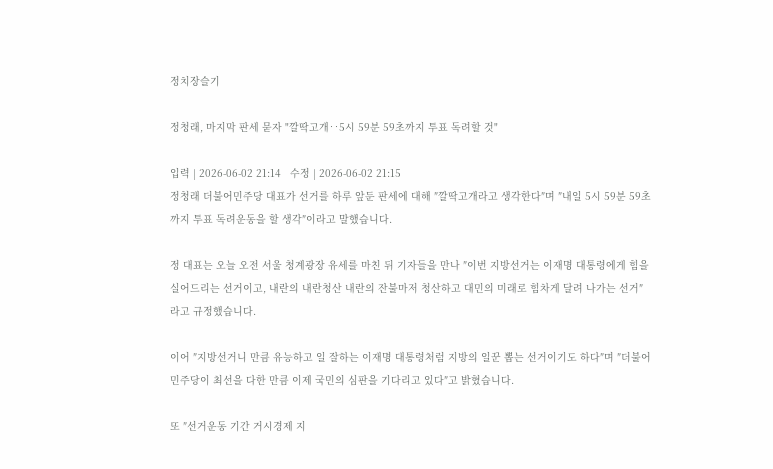정치장슬기

정청래, 마지막 판세 묻자 "깔딱고개‥5시 59분 59초까지 투표 독려할 것"

입력 | 2026-06-02 21:14   수정 | 2026-06-02 21:15
정청래 더불어민주당 대표가 선거를 하루 앞둔 판세에 대해 ″깔딱고개라고 생각한다″며 ″내일 5시 59분 59초까지 투표 독려운동을 할 생각″이라고 말했습니다.

정 대표는 오늘 오전 서울 청계광장 유세를 마친 뒤 기자들을 만나 ″이번 지방선거는 이재명 대통령에게 힘을 실어드리는 선거이고, 내란의 내란청산 내란의 잔불마저 청산하고 대민의 미래로 힘차게 달려 나가는 선거″라고 규정했습니다.

이어 ″지방선거니 만큼 유능하고 일 잘하는 이재명 대통령처럼 지방의 일꾼 뽑는 선거이기도 하다″며 ″더불어민주당이 최선을 다한 만큼 이제 국민의 심판을 기다리고 있다″고 밝혔습니다.

또 ″선거운동 기간 거시경제 지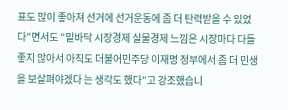표도 많이 좋아져 선거에 선거운동에 좀 더 탄력받을 수 있었다″면서도 ″밑바닥 시장경제 실물경제 느낌은 시장마다 다들 좋지 않아서 아직도 더불어민주당 이재명 정부에서 좀 더 민생을 보살펴야겠다 는 생각도 했다″고 강조했습니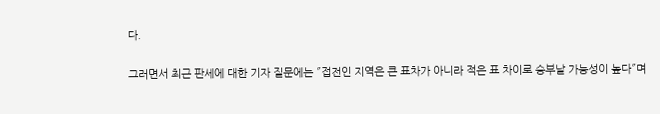다.

그러면서 최근 판세에 대한 기자 질문에는 ″접전인 지역은 큰 표차가 아니라 적은 표 차이로 승부날 가능성이 높다″며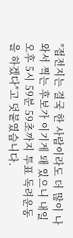″접전지는 결국 한 사람이라도 더 많이 나와서 찍는 후보가 이기게 돼 있으니 내일 오후 5시 59분 59초까지 투표 독려운동을 하겠다″고 덧붙였습니다.